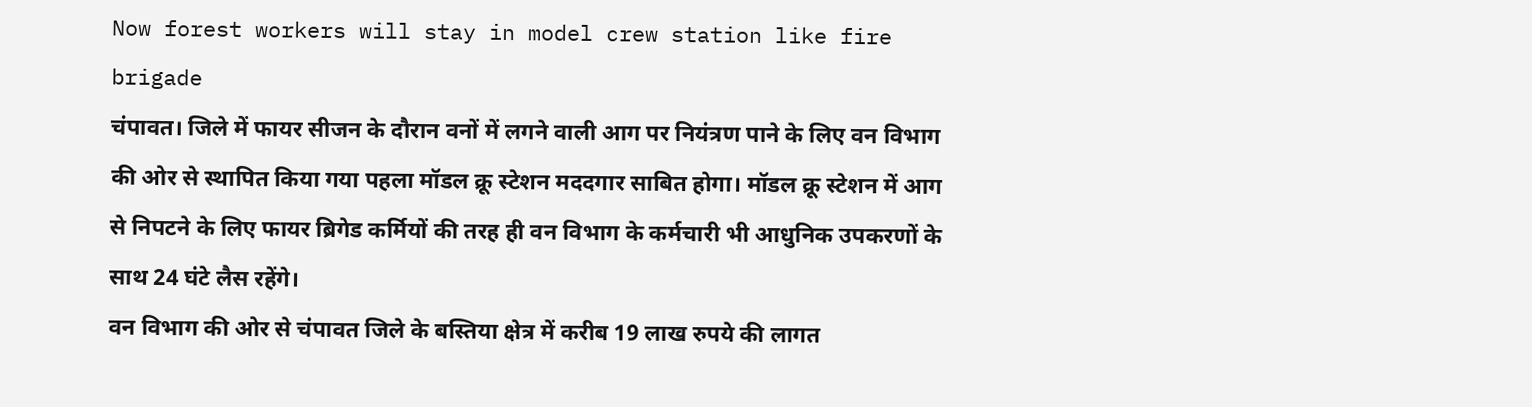Now forest workers will stay in model crew station like fire brigade
चंपावत। जिले में फायर सीजन के दौरान वनों में लगने वाली आग पर नियंत्रण पाने के लिए वन विभाग की ओर से स्थापित किया गया पहला मॉडल क्रू स्टेशन मददगार साबित होगा। मॉडल क्रू स्टेशन में आग से निपटने के लिए फायर ब्रिगेड कर्मियों की तरह ही वन विभाग के कर्मचारी भी आधुनिक उपकरणों के साथ 24 घंटे लैस रहेंगे।
वन विभाग की ओर से चंपावत जिले के बस्तिया क्षेत्र में करीब 19 लाख रुपये की लागत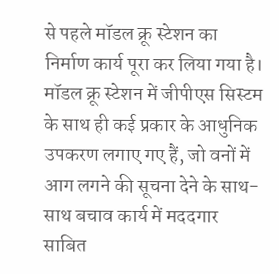से पहले मॉडल क्रू स्टेशन का निर्माण कार्य पूरा कर लिया गया है। मॉडल क्रू स्टेशन में जीपीएस सिस्टम के साथ ही कई प्रकार के आधुनिक उपकरण लगाए गए हैं, जो वनों में आग लगने की सूचना देने के साथ-साथ बचाव कार्य में मददगार साबित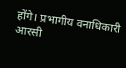होंगे। प्रभागीय वनाधिकारी आरसी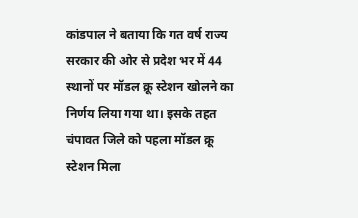कांडपाल ने बताया कि गत वर्ष राज्य सरकार की ओर से प्रदेश भर में 44 स्थानों पर मॉडल क्रू स्टेशन खोलने का निर्णय लिया गया था। इसके तहत चंपावत जिले को पहला मॉडल क्रू स्टेशन मिला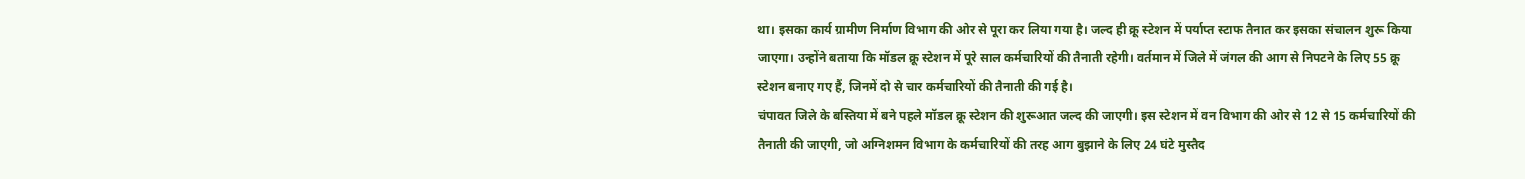था। इसका कार्य ग्रामीण निर्माण विभाग की ओर से पूरा कर लिया गया है। जल्द ही क्रू स्टेशन में पर्याप्त स्टाफ तैनात कर इसका संचालन शुरू किया जाएगा। उन्होंने बताया कि मॉडल क्रू स्टेशन में पूरे साल कर्मचारियों की तैनाती रहेगी। वर्तमान में जिले में जंगल की आग से निपटने के लिए 55 क्रू स्टेशन बनाए गए हैं, जिनमें दो से चार कर्मचारियों की तैनाती की गई है।
चंपावत जिले के बस्तिया में बने पहले मॉडल क्रू स्टेशन की शुरूआत जल्द की जाएगी। इस स्टेशन में वन विभाग की ओर से 12 से 15 कर्मचारियों की तैनाती की जाएगी, जो अग्निशमन विभाग के कर्मचारियों की तरह आग बुझाने के लिए 24 घंटे मुस्तैद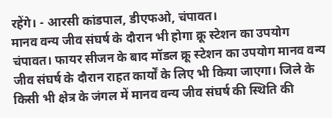रहेंगे। - आरसी कांडपाल, डीएफओ, चंपावत।
मानव वन्य जीव संघर्ष के दौरान भी होगा क्रू स्टेशन का उपयोग
चंपावत। फायर सीजन के बाद मॉडल क्रू स्टेशन का उपयोग मानव वन्य जीव संघर्ष के दौरान राहत कार्यों के लिए भी किया जाएगा। जिले के किसी भी क्षेत्र के जंगल में मानव वन्य जीव संघर्ष की स्थिति की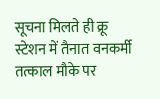सूचना मिलते ही क्रू स्टेशन में तैनात वनकर्मी तत्काल मौके पर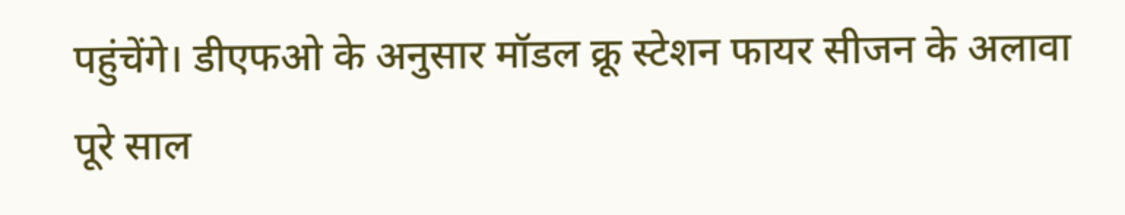पहुंचेंगे। डीएफओ के अनुसार मॉडल क्रू स्टेशन फायर सीजन के अलावा पूरे साल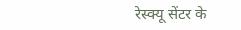रेस्क्यू सेंटर के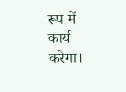रूप में कार्य करेगा।